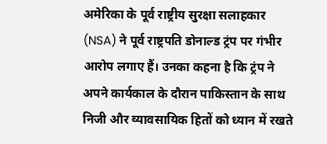अमेरिका के पूर्व राष्ट्रीय सुरक्षा सलाहकार (NSA) ने पूर्व राष्ट्रपति डोनाल्ड ट्रंप पर गंभीर आरोप लगाए हैं। उनका कहना है कि ट्रंप ने अपने कार्यकाल के दौरान पाकिस्तान के साथ निजी और व्यावसायिक हितों को ध्यान में रखते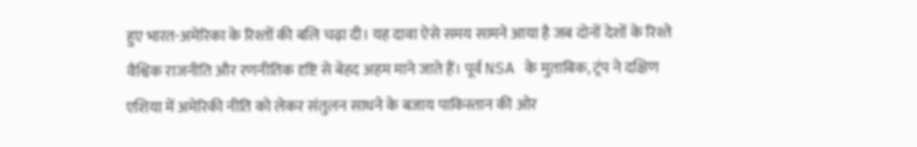हुए भारत-अमेरिका के रिश्तों की बलि चढ़ा दी। यह दावा ऐसे समय सामने आया है जब दोनों देशों के रिश्ते वैश्विक राजनीति और रणनीतिक दृष्टि से बेहद अहम माने जाते हैं। पूर्व NSA के मुताबिक, ट्रंप ने दक्षिण एशिया में अमेरिकी नीति को लेकर संतुलन साधने के बजाय पाकिस्तान की ओर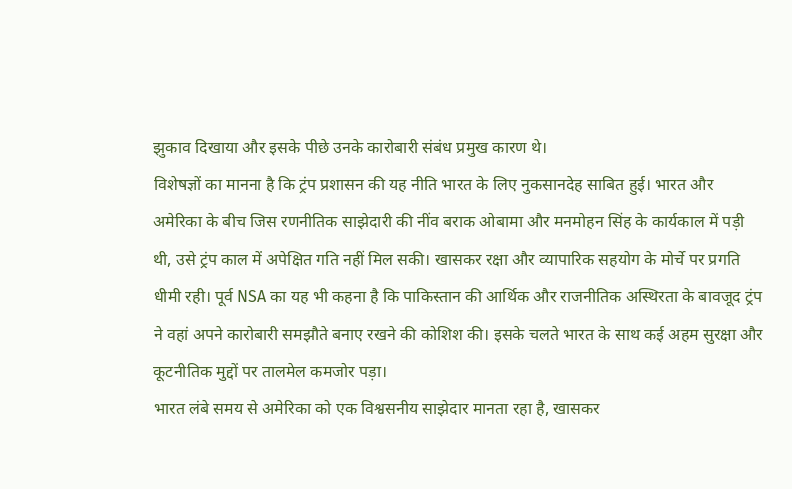झुकाव दिखाया और इसके पीछे उनके कारोबारी संबंध प्रमुख कारण थे।
विशेषज्ञों का मानना है कि ट्रंप प्रशासन की यह नीति भारत के लिए नुकसानदेह साबित हुई। भारत और अमेरिका के बीच जिस रणनीतिक साझेदारी की नींव बराक ओबामा और मनमोहन सिंह के कार्यकाल में पड़ी थी, उसे ट्रंप काल में अपेक्षित गति नहीं मिल सकी। खासकर रक्षा और व्यापारिक सहयोग के मोर्चे पर प्रगति धीमी रही। पूर्व NSA का यह भी कहना है कि पाकिस्तान की आर्थिक और राजनीतिक अस्थिरता के बावजूद ट्रंप ने वहां अपने कारोबारी समझौते बनाए रखने की कोशिश की। इसके चलते भारत के साथ कई अहम सुरक्षा और कूटनीतिक मुद्दों पर तालमेल कमजोर पड़ा।
भारत लंबे समय से अमेरिका को एक विश्वसनीय साझेदार मानता रहा है, खासकर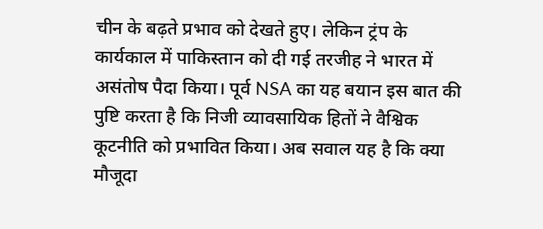चीन के बढ़ते प्रभाव को देखते हुए। लेकिन ट्रंप के कार्यकाल में पाकिस्तान को दी गई तरजीह ने भारत में असंतोष पैदा किया। पूर्व NSA का यह बयान इस बात की पुष्टि करता है कि निजी व्यावसायिक हितों ने वैश्विक कूटनीति को प्रभावित किया। अब सवाल यह है कि क्या मौजूदा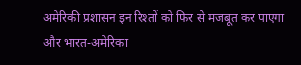अमेरिकी प्रशासन इन रिश्तों को फिर से मजबूत कर पाएगा और भारत-अमेरिका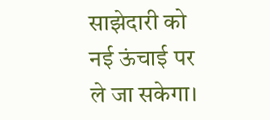साझेदारी को नई ऊंचाई पर ले जा सकेगा।